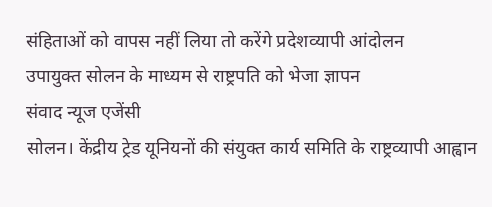संहिताओं को वापस नहीं लिया तो करेंगे प्रदेशव्यापी आंदोलन
उपायुक्त सोलन के माध्यम से राष्ट्रपति को भेजा ज्ञापन
संवाद न्यूज एजेंसी
सोलन। केंद्रीय ट्रेड यूनियनों की संयुक्त कार्य समिति के राष्ट्रव्यापी आह्वान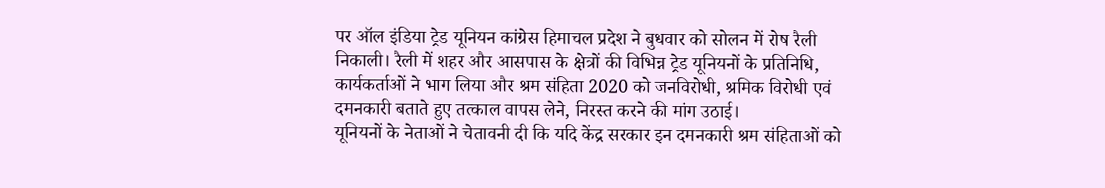पर ऑल इंडिया ट्रेड यूनियन कांग्रेस हिमाचल प्रदेश ने बुधवार को सोलन में रोष रैली निकाली। रैली में शहर और आसपास के क्षेत्रों की विभिन्न ट्रेड यूनियनों के प्रतिनिधि, कार्यकर्ताओं ने भाग लिया और श्रम संहिता 2020 को जनविरोधी, श्रमिक विरोधी एवं दमनकारी बताते हुए तत्काल वापस लेने, निरस्त करने की मांग उठाई।
यूनियनों के नेताओं ने चेतावनी दी कि यदि केंद्र सरकार इन दमनकारी श्रम संहिताओं को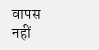वापस नहीं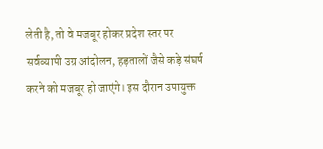लेती है, तो वे मजबूर होकर प्रदेश स्तर पर सर्वव्यापी उग्र आंदोलन, हड़तालों जैसे कड़े संघर्ष करने को मजबूर हो जाएंगे। इस दौरान उपायुक्त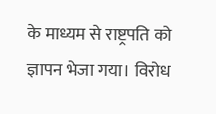के माध्यम से राष्ट्रपति को ज्ञापन भेजा गया। विरोध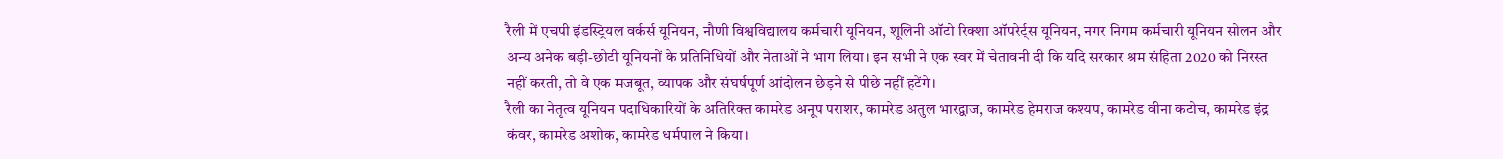रैली में एचपी इंडस्ट्रियल वर्कर्स यूनियन, नौणी विश्वविद्यालय कर्मचारी यूनियन, शूलिनी ऑटो रिक्शा ऑपरेर्ट्स यूनियन, नगर निगम कर्मचारी यूनियन सोलन और अन्य अनेक बड़ी-छोटी यूनियनों के प्रतिनिधियों और नेताओं ने भाग लिया। इन सभी ने एक स्वर में चेतावनी दी कि यदि सरकार श्रम संहिता 2020 को निरस्त नहीं करती, तो वे एक मजबूत, व्यापक और संघर्षपूर्ण आंदोलन छेड़ने से पीछे नहीं हटेंगे।
रैली का नेतृत्व यूनियन पदाधिकारियों के अतिरिक्त कामरेड अनूप पराशर, कामरेड अतुल भारद्वाज, कामरेड हेमराज कश्यप, कामरेड वीना कटोच, कामरेड इंद्र कंवर, कामरेड अशोक, कामरेड धर्मपाल ने किया।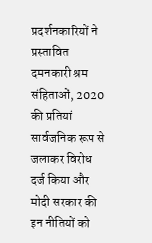प्रदर्शनकारियों ने प्रस्तावित दमनकारी श्रम संहिताओं, 2020 की प्रतियां सार्वजनिक रूप से जलाकर विरोध दर्ज किया और मोदी सरकार की इन नीतियों को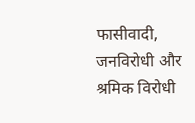फासीवादी, जनविरोधी और श्रमिक विरोधी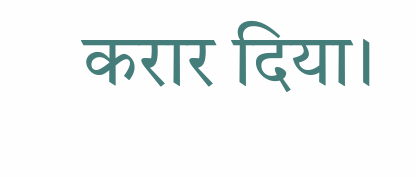करार दिया।